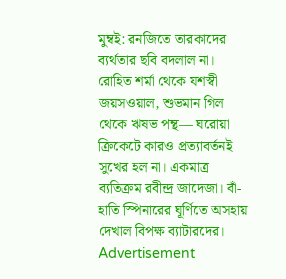মুম্বই: রনজিতে তারকাদের ব্যর্থতার ছবি বদলাল না। রোহিত শর্মা থেকে যশস্বী জয়সওয়াল, শুভমান গিল থেকে ঋষভ পন্থ— ঘরোয়া ক্রিকেটে কারও প্রত্যাবর্তনই সুখের হল না। একমাত্র ব্যতিক্রম রবীন্দ্র জাদেজা। বাঁ-হাতি স্পিনারের ঘূর্ণিতে অসহায় দেখাল বিপক্ষ ব্যাটারদের।
Advertisement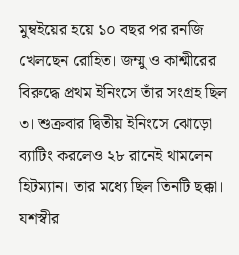মুম্বইয়ের হয়ে ১০ বছর পর রনজি খেলছেন রোহিত। জম্মু ও কাশ্মীরের বিরুদ্ধে প্রথম ইনিংসে তাঁর সংগ্রহ ছিল ৩। শুক্রবার দ্বিতীয় ইনিংসে ঝোড়ো ব্যাটিং করলেও ২৮ রানেই থামলেন হিটম্যান। তার মধ্যে ছিল তিনটি ছক্কা। যশস্বীর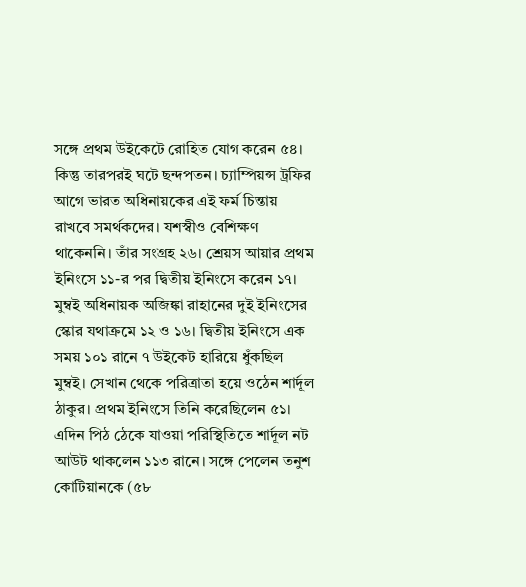সঙ্গে প্রথম উইকেটে রোহিত যোগ করেন ৫৪। কিন্তু তারপরই ঘটে ছন্দপতন। চ্যাম্পিয়ন্স ট্রফির আগে ভারত অধিনায়কের এই ফর্ম চিন্তায় রাখবে সমর্থকদের। যশস্বীও বেশিক্ষণ থাকেননি। তাঁর সংগ্রহ ২৬। শ্রেয়স আয়ার প্রথম ইনিংসে ১১-র পর দ্বিতীয় ইনিংসে করেন ১৭। মুম্বই অধিনায়ক অজিঙ্কা রাহানের দুই ইনিংসের স্কোর যথাক্রমে ১২ ও ১৬। দ্বিতীয় ইনিংসে এক সময় ১০১ রানে ৭ উইকেট হারিয়ে ধুঁকছিল মুম্বই। সেখান থেকে পরিত্রাতা হয়ে ওঠেন শার্দূল ঠাকুর। প্রথম ইনিংসে তিনি করেছিলেন ৫১। এদিন পিঠ ঠেকে যাওয়া পরিস্থিতিতে শার্দূল নট আউট থাকলেন ১১৩ রানে। সঙ্গে পেলেন তনুশ কোটিয়ানকে (৫৮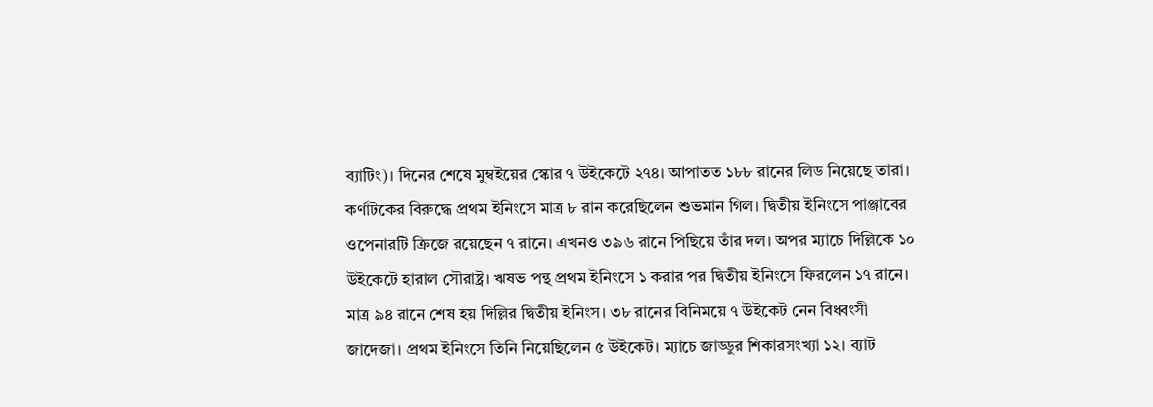ব্যাটিং)। দিনের শেষে মুম্বইয়ের স্কোর ৭ উইকেটে ২৭৪। আপাতত ১৮৮ রানের লিড নিয়েছে তারা।
কর্ণাটকের বিরুদ্ধে প্রথম ইনিংসে মাত্র ৮ রান করেছিলেন শুভমান গিল। দ্বিতীয় ইনিংসে পাঞ্জাবের ওপেনারটি ক্রিজে রয়েছেন ৭ রানে। এখনও ৩৯৬ রানে পিছিয়ে তাঁর দল। অপর ম্যাচে দিল্লিকে ১০ উইকেটে হারাল সৌরাষ্ট্র। ঋষভ পন্থ প্রথম ইনিংসে ১ করার পর দ্বিতীয় ইনিংসে ফিরলেন ১৭ রানে। মাত্র ৯৪ রানে শেষ হয় দিল্লির দ্বিতীয় ইনিংস। ৩৮ রানের বিনিময়ে ৭ উইকেট নেন বিধ্বংসী জাদেজা। প্রথম ইনিংসে তিনি নিয়েছিলেন ৫ উইকেট। ম্যাচে জাড্ডুর শিকারসংখ্যা ১২। ব্যাট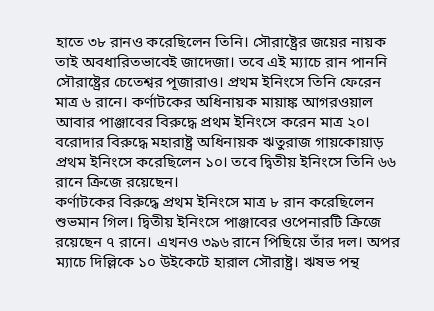হাতে ৩৮ রানও করেছিলেন তিনি। সৌরাষ্ট্রের জয়ের নায়ক তাই অবধারিতভাবেই জাদেজা। তবে এই ম্যাচে রান পাননি সৌরাষ্ট্রের চেতেশ্বর পূজারাও। প্রথম ইনিংসে তিনি ফেরেন মাত্র ৬ রানে। কর্ণাটকের অধিনায়ক মায়াঙ্ক আগরওয়াল আবার পাঞ্জাবের বিরুদ্ধে প্রথম ইনিংসে করেন মাত্র ২০। বরোদার বিরুদ্ধে মহারাষ্ট্র অধিনায়ক ঋতুরাজ গায়কোয়াড় প্রথম ইনিংসে করেছিলেন ১০। তবে দ্বিতীয় ইনিংসে তিনি ৬৬ রানে ক্রিজে রয়েছেন।
কর্ণাটকের বিরুদ্ধে প্রথম ইনিংসে মাত্র ৮ রান করেছিলেন শুভমান গিল। দ্বিতীয় ইনিংসে পাঞ্জাবের ওপেনারটি ক্রিজে রয়েছেন ৭ রানে। এখনও ৩৯৬ রানে পিছিয়ে তাঁর দল। অপর ম্যাচে দিল্লিকে ১০ উইকেটে হারাল সৌরাষ্ট্র। ঋষভ পন্থ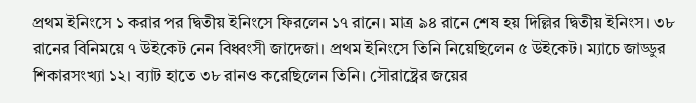প্রথম ইনিংসে ১ করার পর দ্বিতীয় ইনিংসে ফিরলেন ১৭ রানে। মাত্র ৯৪ রানে শেষ হয় দিল্লির দ্বিতীয় ইনিংস। ৩৮ রানের বিনিময়ে ৭ উইকেট নেন বিধ্বংসী জাদেজা। প্রথম ইনিংসে তিনি নিয়েছিলেন ৫ উইকেট। ম্যাচে জাড্ডুর শিকারসংখ্যা ১২। ব্যাট হাতে ৩৮ রানও করেছিলেন তিনি। সৌরাষ্ট্রের জয়ের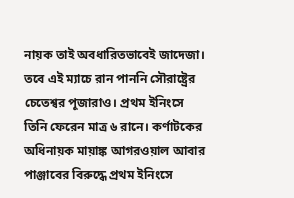নায়ক তাই অবধারিতভাবেই জাদেজা। তবে এই ম্যাচে রান পাননি সৌরাষ্ট্রের চেতেশ্বর পূজারাও। প্রথম ইনিংসে তিনি ফেরেন মাত্র ৬ রানে। কর্ণাটকের অধিনায়ক মায়াঙ্ক আগরওয়াল আবার পাঞ্জাবের বিরুদ্ধে প্রথম ইনিংসে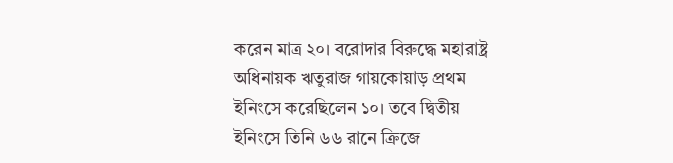করেন মাত্র ২০। বরোদার বিরুদ্ধে মহারাষ্ট্র অধিনায়ক ঋতুরাজ গায়কোয়াড় প্রথম ইনিংসে করেছিলেন ১০। তবে দ্বিতীয় ইনিংসে তিনি ৬৬ রানে ক্রিজে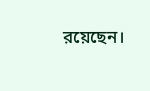রয়েছেন।